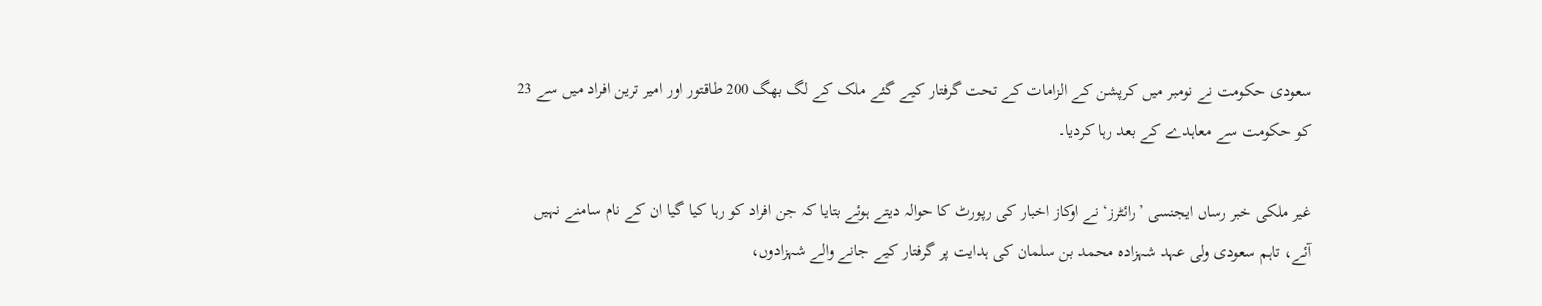سعودی حکومت نے نومبر میں کرپشن کے الزامات کے تحت گرفتار کیے گئے ملک کے لگ بھگ 200 طاقتور اور امیر ترین افراد میں سے 23 کو حکومت سے معاہدے کے بعد رہا کردیا۔

غیر ملکی خبر رساں ایجنسی ’رائٹرز‘ نے اوکاز اخبار کی رپورٹ کا حوالہ دیتے ہوئے بتایا کہ جن افراد کو رہا کیا گیا ان کے نام سامنے نہیں آئے، تاہم سعودی ولی عہد شہزادہ محمد بن سلمان کی ہدایت پر گرفتار کیے جانے والے شہزادوں،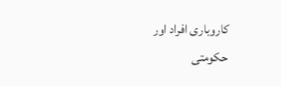کاروباری افراد اور حکومتی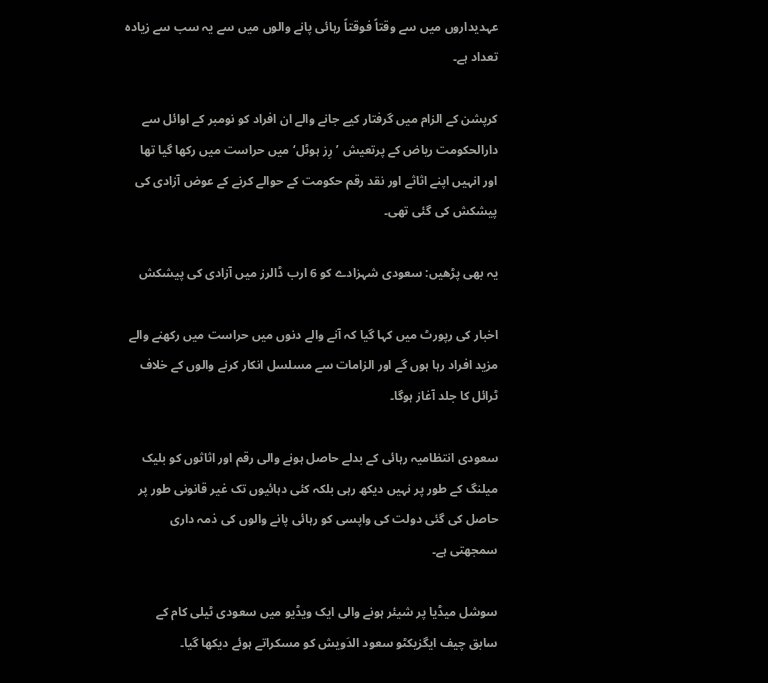عہدیداروں میں سے وقتاً فوقتاً رہائی پانے والوں میں سے یہ سب سے زیادہ تعداد ہے۔

کرپشن کے الزام میں گرفتار کیے جانے والے ان افراد کو نومبر کے اوائل سے دارالحکومت ریاض کے پرتعیش ’رِز ہوٹل‘ میں حراست میں رکھا گیا تھا اور انہیں اپنے اثاثے اور نقد رقم حکومت کے حوالے کرنے کے عوض آزادی کی پیشکش کی گئی تھی۔

یہ بھی پڑھیں: سعودی شہزادے کو 6 ارب ڈالرز میں آزادی کی پیشکش

اخبار کی رپورٹ میں کہا گیا کہ آنے والے دنوں میں حراست میں رکھنے والے مزید افراد رہا ہوں گے اور الزامات سے مسلسل انکار کرنے والوں کے خلاف ٹرائل کا جلد آغاز ہوگا۔

سعودی انتظامیہ رہائی کے بدلے حاصل ہونے والی رقم اور اثاثوں کو بلیک میلنگ کے طور پر نہیں دیکھ رہی بلکہ کئی دہائیوں تک غیر قانونی طور پر حاصل کی گئی دولت کی واپسی کو رہائی پانے والوں کی ذمہ داری سمجھتی ہے۔

سوشل میڈیا پر شیئر ہونے والی ایک ویڈیو میں سعودی ٹیلی کام کے سابق چیف ایگزیکٹو سعود الدَویش کو مسکراتے ہوئے دیکھا گیا۔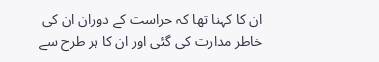ان کا کہنا تھا کہ حراست کے دوران ان کی خاطر مدارت کی گئی اور ان کا ہر طرح سے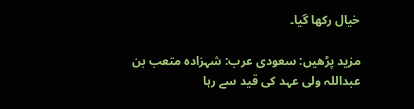خیال رکھا گیا۔

مزید پڑھیں: سعودی عرب: شہزادہ متعب بن عبداللہ ولی عہد کی قید سے رہا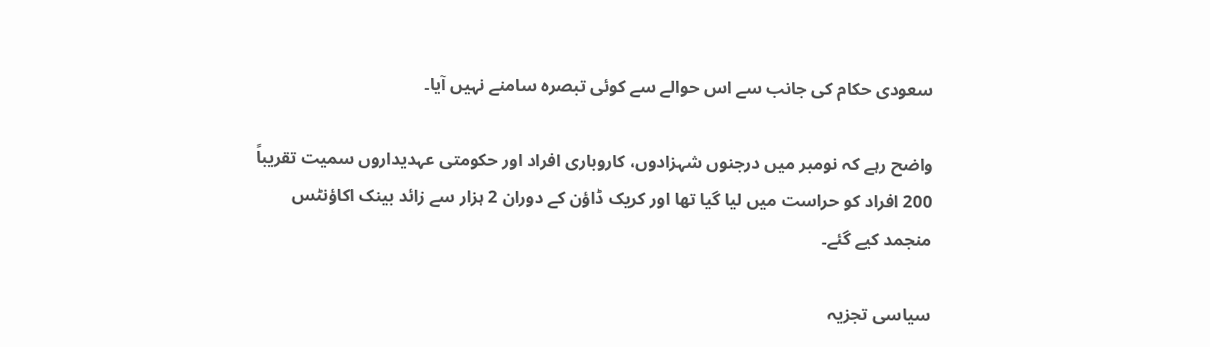سعودی حکام کی جانب سے اس حوالے سے کوئی تبصرہ سامنے نہیں آیا۔

واضح رہے کہ نومبر میں درجنوں شہزادوں، کاروباری افراد اور حکومتی عہدیداروں سمیت تقریباً 200 افراد کو حراست میں لیا گیا تھا اور کریک ڈاؤن کے دوران 2 ہزار سے زائد بینک اکاؤنٹس منجمد کیے گئے۔

سیاسی تجزیہ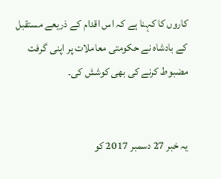کاروں کا کہنا ہے کہ اس اقدام کے ذریعے مستقبل کے بادشاہ نے حکومتی معاملات پر اپنی گرفت مضبوط کرنے کی بھی کوشش کی۔


یہ خبر 27 دسمبر 2017 کو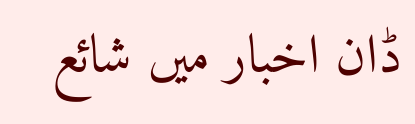ڈان اخبار میں شائع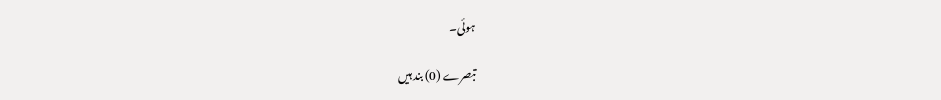ہوئی۔

تبصرے (0) بند ہیں